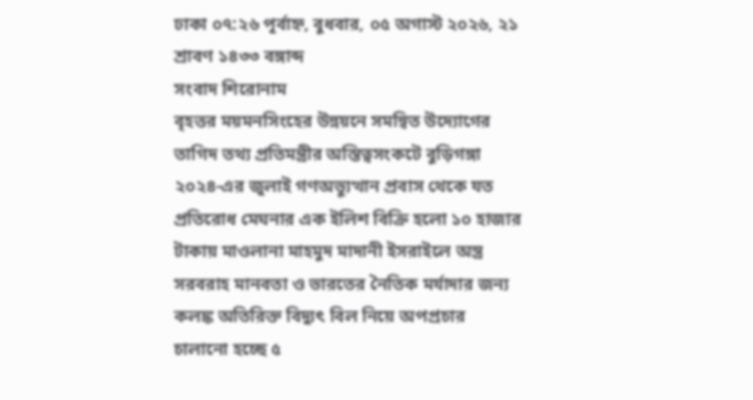ঢাকা ০৭:২৬ পূর্বাহ্ন, বুধবার, ০৫ অগাস্ট ২০২৬, ২১ শ্রাবণ ১৪৩৩ বঙ্গাব্দ
সংবাদ শিরোনাম
বৃহত্তর ময়মনসিংহের উন্নয়নে সমন্বিত উদ্যোগের তাগিদ তথ্য প্রতিমন্ত্রীর অস্তিত্বসংকটে বুড়িগঙ্গা ২০২৪-এর জুলাই গণঅভ্যুত্থান প্রবাস থেকে যত প্রতিরোধ মেঘনার এক ইলিশ বিক্রি হলো ১০ হাজার টাকায় মাওলানা মাহমুদ মাদানী ইসরাইলে অস্ত্র সরবরাহ মানবতা ও ভারতের নৈতিক মর্যাদার জন্য কলঙ্ক অতিরিক্ত বিদ্যুৎ বিল নিয়ে অপপ্রচার চালানো হচ্ছে ৫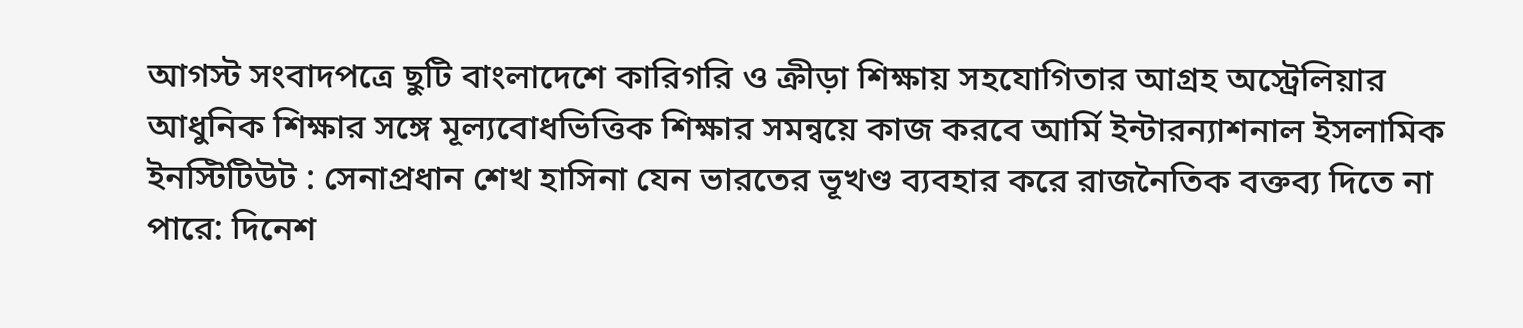আগস্ট সংবাদপত্রে ছুটি বাংলাদেশে কারিগরি ও ক্রীড়া শিক্ষায় সহযোগিতার আগ্রহ অস্ট্রেলিয়ার আধুনিক শিক্ষার সঙ্গে মূল্যবোধভিত্তিক শিক্ষার সমন্বয়ে কাজ করবে আর্মি ইন্টারন্যাশনাল ইসলামিক ইনস্টিটিউট : সেনাপ্রধান শেখ হাসিনা যেন ভারতের ভূখণ্ড ব্যবহার করে রাজনৈতিক বক্তব্য দিতে না পারে: দিনেশ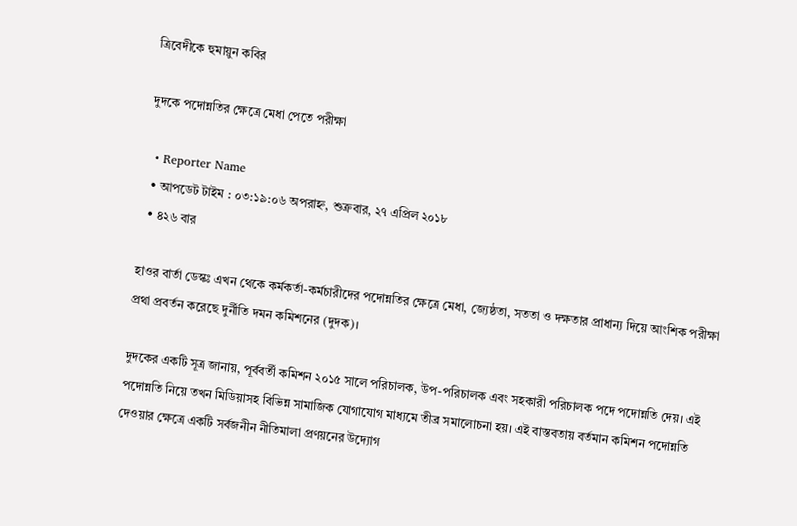ত্রিবেদীকে হুমায়ুন কবির

দুদকে পদোন্নতির ক্ষেত্রে মেধা পেতে পরীক্ষা

  • Reporter Name
  • আপডেট টাইম : ০৩:১৯:০৬ অপরাহ্ন, শুক্রবার, ২৭ এপ্রিল ২০১৮
  • ৪২৬ বার

হাওর বার্তা ডেস্কঃ এখন থেকে কর্মকর্তা-কর্মচারীদের পদোন্নতির ক্ষেত্রে মেধা, জ্যেষ্ঠতা, সততা ও দক্ষতার প্রাধান্য দিয়ে আংশিক পরীক্ষা প্রথা প্রবর্তন করেছে দুর্নীতি দমন কমিশনের (দুদক)।

দুদকের একটি সূত্র জানায়, পূর্ববর্তী কমিশন ২০১৫ সালে পরিচালক, উপ-পরিচালক এবং সহকারী পরিচালক পদে পদোন্নতি দেয়। এই পদোন্নতি নিয়ে তখন মিডিয়াসহ বিভিন্ন সামাজিক যোগাযোগ মাধ্যমে তীব্র সমালোচনা হয়। এই বাস্তবতায় বর্তমান কমিশন পদোন্নতি দেওয়ার ক্ষেত্রে একটি সর্বজনীন নীতিমালা প্রণয়নের উদ্যোগ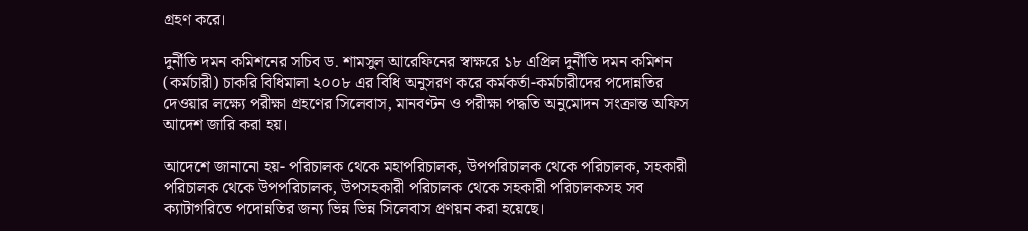গ্রহণ করে।

দুর্নীতি দমন কমিশনের সচিব ড. শামসুল আরেফিনের স্বাক্ষরে ১৮ এপ্রিল দুর্নীতি দমন কমিশন (কর্মচারী) চাকরি বিধিমালা ২০০৮ এর বিধি অনুসরণ করে কর্মকর্তা-কর্মচারীদের পদোন্নতির দেওয়ার লক্ষ্যে পরীক্ষা গ্রহণের সিলেবাস, মানবণ্টন ও পরীক্ষা পদ্ধতি অনুমোদন সংক্রান্ত অফিস আদেশ জারি করা হয়।

আদেশে জানানো হয়- পরিচালক থেকে মহাপরিচালক, উপপরিচালক থেকে পরিচালক, সহকারী পরিচালক থেকে উপপরিচালক, উপসহকারী পরিচালক থেকে সহকারী পরিচালকসহ সব ক্যাটাগরিতে পদোন্নতির জন্য ভিন্ন ভিন্ন সিলেবাস প্রণয়ন করা হয়েছে।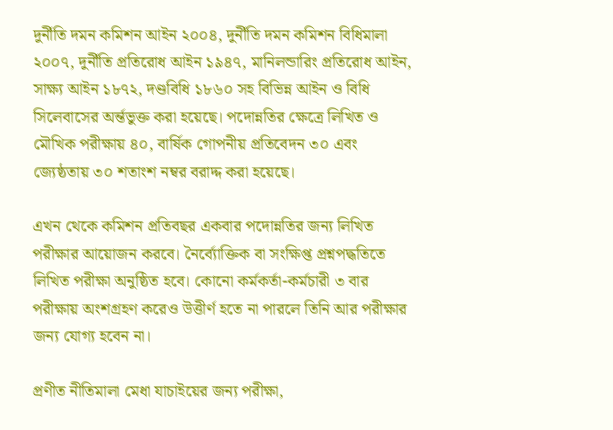দুর্নীতি দমন কমিশন আইন ২০০৪, দুর্নীতি দমন কমিশন বিধিমালা ২০০৭, দুর্নীতি প্রতিরোধ আইন ১৯৪৭, মানিলন্ডারিং প্রতিরোধ আইন, সাক্ষ্য আইন ১৮৭২, দণ্ডবিধি ১৮৬০ সহ বিভিন্ন আইন ও বিধি সিলেবাসের অর্ন্তভুক্ত করা হয়েছে। পদোন্নতির ক্ষেত্রে লিখিত ও মৌখিক পরীক্ষায় ৪০, বার্ষিক গোপনীয় প্রতিবেদন ৩০ এবং জ্যেষ্ঠতায় ৩০ শতাংশ নম্বর বরাদ্দ করা হয়েছে।

এখন থেকে কমিশন প্রতিবছর একবার পদোন্নতির জন্য লিখিত পরীক্ষার আয়োজন করবে। নৈর্ব্যোক্তিক বা সংক্ষিপ্ত প্রশ্নপদ্ধতিতে লিখিত পরীক্ষা অনুষ্ঠিত হবে। কোনো কর্মকর্তা-কর্মচারী ৩ বার পরীক্ষায় অংশগ্রহণ করেও উত্তীর্ণ হতে না পারলে তিনি আর পরীক্ষার জন্য যোগ্য হবেন না।

প্রণীত নীতিমালা মেধা যাচাইয়ের জন্য পরীক্ষা,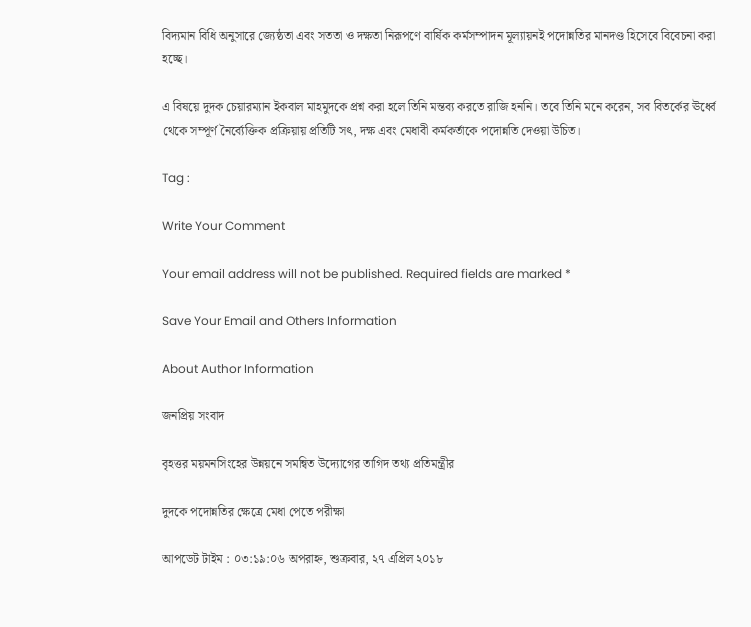বিদ্যমান বিধি অনুসারে জ্যেষ্ঠতা এবং সততা ও দক্ষতা নিরূপণে বার্ষিক কর্মসম্পাদন মূল্যায়নই পদোন্নতির মানদণ্ড হিসেবে বিবেচনা করা হচ্ছে।

এ বিষয়ে দুদক চেয়ারম্যান ইকবাল মাহমুদকে প্রশ্ন করা হলে তিনি মন্তব্য করতে রাজি হননি। তবে তিনি মনে করেন, সব বিতর্কের ঊর্ধ্বে থেকে সম্পূর্ণ নৈর্ব্যেক্তিক প্রক্রিয়ায় প্রতিটি সৎ, দক্ষ এবং মেধাবী কর্মকর্তাকে পদোন্নতি দেওয়া উচিত।

Tag :

Write Your Comment

Your email address will not be published. Required fields are marked *

Save Your Email and Others Information

About Author Information

জনপ্রিয় সংবাদ

বৃহত্তর ময়মনসিংহের উন্নয়নে সমন্বিত উদ্যোগের তাগিদ তথ্য প্রতিমন্ত্রীর

দুদকে পদোন্নতির ক্ষেত্রে মেধা পেতে পরীক্ষা

আপডেট টাইম : ০৩:১৯:০৬ অপরাহ্ন, শুক্রবার, ২৭ এপ্রিল ২০১৮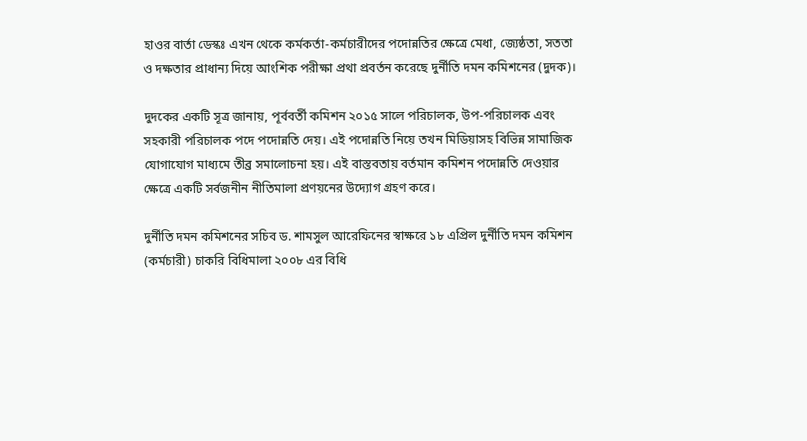হাওর বার্তা ডেস্কঃ এখন থেকে কর্মকর্তা-কর্মচারীদের পদোন্নতির ক্ষেত্রে মেধা, জ্যেষ্ঠতা, সততা ও দক্ষতার প্রাধান্য দিয়ে আংশিক পরীক্ষা প্রথা প্রবর্তন করেছে দুর্নীতি দমন কমিশনের (দুদক)।

দুদকের একটি সূত্র জানায়, পূর্ববর্তী কমিশন ২০১৫ সালে পরিচালক, উপ-পরিচালক এবং সহকারী পরিচালক পদে পদোন্নতি দেয়। এই পদোন্নতি নিয়ে তখন মিডিয়াসহ বিভিন্ন সামাজিক যোগাযোগ মাধ্যমে তীব্র সমালোচনা হয়। এই বাস্তবতায় বর্তমান কমিশন পদোন্নতি দেওয়ার ক্ষেত্রে একটি সর্বজনীন নীতিমালা প্রণয়নের উদ্যোগ গ্রহণ করে।

দুর্নীতি দমন কমিশনের সচিব ড. শামসুল আরেফিনের স্বাক্ষরে ১৮ এপ্রিল দুর্নীতি দমন কমিশন (কর্মচারী) চাকরি বিধিমালা ২০০৮ এর বিধি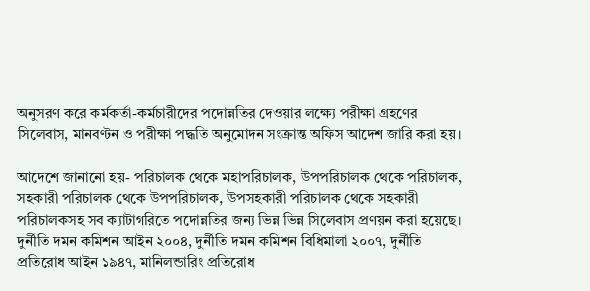অনুসরণ করে কর্মকর্তা-কর্মচারীদের পদোন্নতির দেওয়ার লক্ষ্যে পরীক্ষা গ্রহণের সিলেবাস, মানবণ্টন ও পরীক্ষা পদ্ধতি অনুমোদন সংক্রান্ত অফিস আদেশ জারি করা হয়।

আদেশে জানানো হয়- পরিচালক থেকে মহাপরিচালক, উপপরিচালক থেকে পরিচালক, সহকারী পরিচালক থেকে উপপরিচালক, উপসহকারী পরিচালক থেকে সহকারী পরিচালকসহ সব ক্যাটাগরিতে পদোন্নতির জন্য ভিন্ন ভিন্ন সিলেবাস প্রণয়ন করা হয়েছে। দুর্নীতি দমন কমিশন আইন ২০০৪, দুর্নীতি দমন কমিশন বিধিমালা ২০০৭, দুর্নীতি প্রতিরোধ আইন ১৯৪৭, মানিলন্ডারিং প্রতিরোধ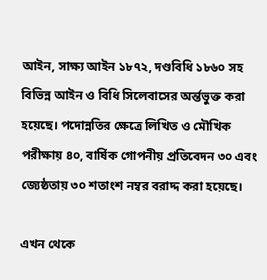আইন, সাক্ষ্য আইন ১৮৭২, দণ্ডবিধি ১৮৬০ সহ বিভিন্ন আইন ও বিধি সিলেবাসের অর্ন্তভুক্ত করা হয়েছে। পদোন্নতির ক্ষেত্রে লিখিত ও মৌখিক পরীক্ষায় ৪০, বার্ষিক গোপনীয় প্রতিবেদন ৩০ এবং জ্যেষ্ঠতায় ৩০ শতাংশ নম্বর বরাদ্দ করা হয়েছে।

এখন থেকে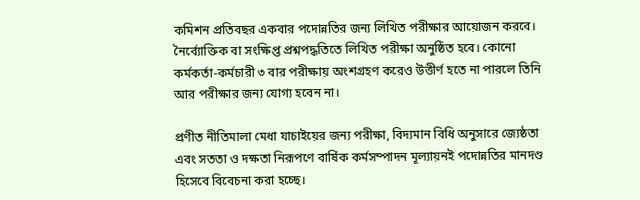কমিশন প্রতিবছর একবার পদোন্নতির জন্য লিখিত পরীক্ষার আয়োজন করবে। নৈর্ব্যোক্তিক বা সংক্ষিপ্ত প্রশ্নপদ্ধতিতে লিখিত পরীক্ষা অনুষ্ঠিত হবে। কোনো কর্মকর্তা-কর্মচারী ৩ বার পরীক্ষায় অংশগ্রহণ করেও উত্তীর্ণ হতে না পারলে তিনি আর পরীক্ষার জন্য যোগ্য হবেন না।

প্রণীত নীতিমালা মেধা যাচাইয়ের জন্য পরীক্ষা, বিদ্যমান বিধি অনুসারে জ্যেষ্ঠতা এবং সততা ও দক্ষতা নিরূপণে বার্ষিক কর্মসম্পাদন মূল্যায়নই পদোন্নতির মানদণ্ড হিসেবে বিবেচনা করা হচ্ছে।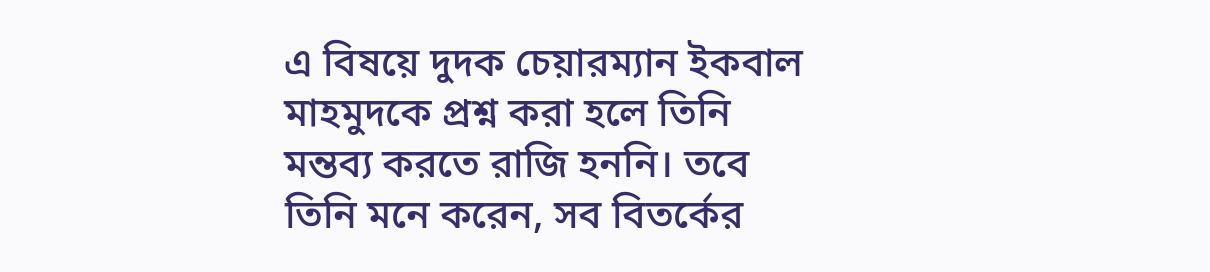এ বিষয়ে দুদক চেয়ারম্যান ইকবাল মাহমুদকে প্রশ্ন করা হলে তিনি মন্তব্য করতে রাজি হননি। তবে তিনি মনে করেন, সব বিতর্কের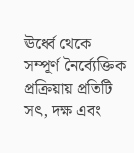ঊর্ধ্বে থেকে সম্পূর্ণ নৈর্ব্যেক্তিক প্রক্রিয়ায় প্রতিটি সৎ, দক্ষ এবং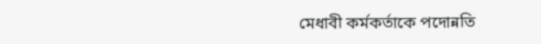মেধাবী কর্মকর্তাকে পদোন্নতি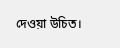দেওয়া উচিত।